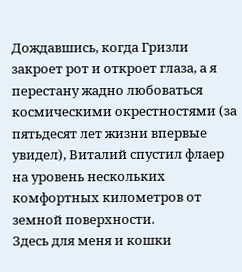Дождавшись, когда Гризли закроет рот и откроет глаза, а я перестану жадно любоваться космическими окрестностями (за пятьдесят лет жизни впервые увидел), Виталий спустил флаер на уровень нескольких комфортных километров от земной поверхности.
Здесь для меня и кошки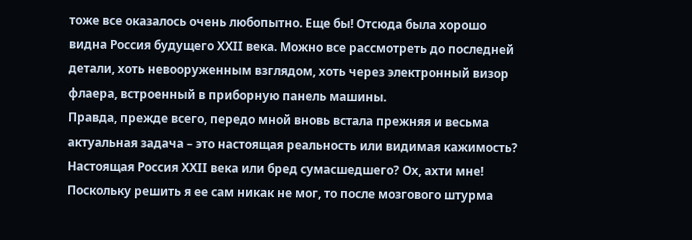тоже все оказалось очень любопытно. Еще бы! Отсюда была хорошо видна Россия будущего ХХII века. Можно все рассмотреть до последней детали, хоть невооруженным взглядом, хоть через электронный визор флаера, встроенный в приборную панель машины.
Правда, прежде всего, передо мной вновь встала прежняя и весьма актуальная задача – это настоящая реальность или видимая кажимость? Настоящая Россия ХХII века или бред сумасшедшего? Ох, ахти мне!
Поскольку решить я ее сам никак не мог, то после мозгового штурма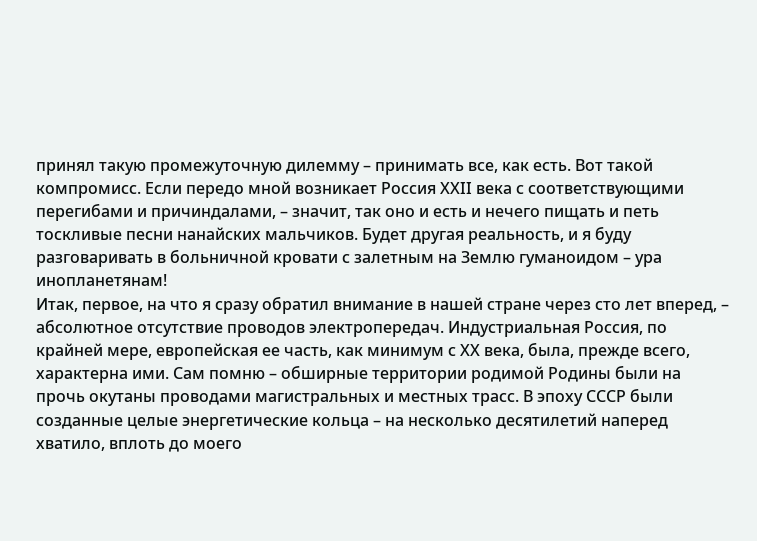принял такую промежуточную дилемму – принимать все, как есть. Вот такой компромисс. Если передо мной возникает Россия ХХII века с соответствующими перегибами и причиндалами, – значит, так оно и есть и нечего пищать и петь тоскливые песни нанайских мальчиков. Будет другая реальность, и я буду разговаривать в больничной кровати с залетным на Землю гуманоидом – ура инопланетянам!
Итак, первое, на что я сразу обратил внимание в нашей стране через сто лет вперед, – абсолютное отсутствие проводов электропередач. Индустриальная Россия, по крайней мере, европейская ее часть, как минимум с ХХ века, была, прежде всего, характерна ими. Сам помню – обширные территории родимой Родины были на прочь окутаны проводами магистральных и местных трасс. В эпоху СССР были созданные целые энергетические кольца – на несколько десятилетий наперед хватило, вплоть до моего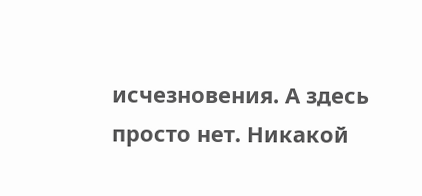исчезновения. А здесь просто нет. Никакой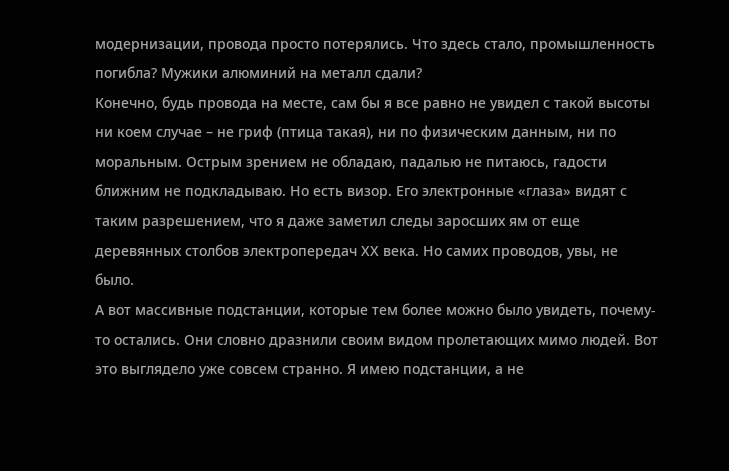модернизации, провода просто потерялись. Что здесь стало, промышленность погибла? Мужики алюминий на металл сдали?
Конечно, будь провода на месте, сам бы я все равно не увидел с такой высоты ни коем случае – не гриф (птица такая), ни по физическим данным, ни по моральным. Острым зрением не обладаю, падалью не питаюсь, гадости ближним не подкладываю. Но есть визор. Его электронные «глаза» видят с таким разрешением, что я даже заметил следы заросших ям от еще деревянных столбов электропередач ХХ века. Но самих проводов, увы, не было.
А вот массивные подстанции, которые тем более можно было увидеть, почему-то остались. Они словно дразнили своим видом пролетающих мимо людей. Вот это выглядело уже совсем странно. Я имею подстанции, а не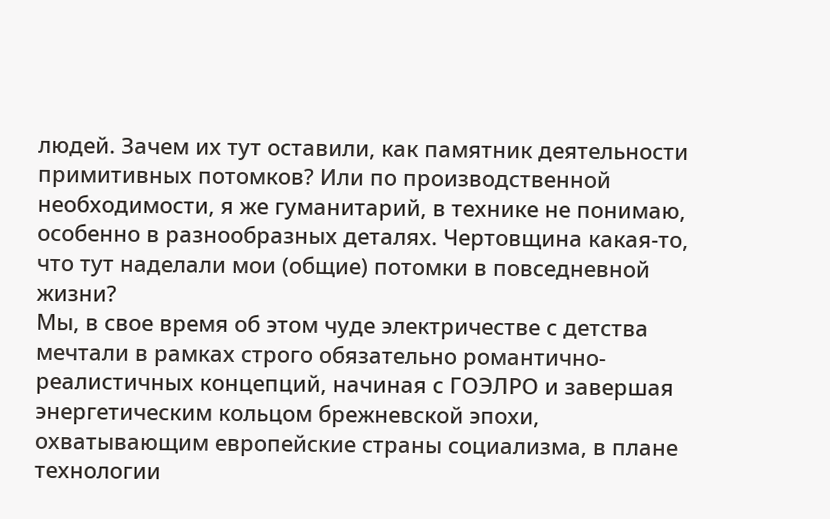людей. Зачем их тут оставили, как памятник деятельности примитивных потомков? Или по производственной необходимости, я же гуманитарий, в технике не понимаю, особенно в разнообразных деталях. Чертовщина какая-то, что тут наделали мои (общие) потомки в повседневной жизни?
Мы, в свое время об этом чуде электричестве с детства мечтали в рамках строго обязательно романтично-реалистичных концепций, начиная с ГОЭЛРО и завершая энергетическим кольцом брежневской эпохи, охватывающим европейские страны социализма, в плане технологии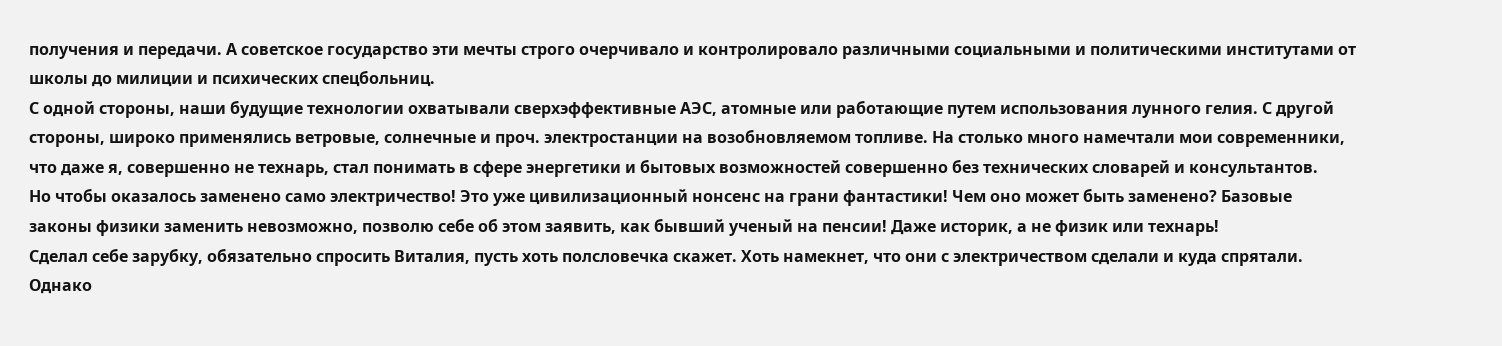получения и передачи. А советское государство эти мечты строго очерчивало и контролировало различными социальными и политическими институтами от школы до милиции и психических спецбольниц.
С одной стороны, наши будущие технологии охватывали сверхэффективные АЭС, атомные или работающие путем использования лунного гелия. С другой стороны, широко применялись ветровые, солнечные и проч. электростанции на возобновляемом топливе. На столько много намечтали мои современники, что даже я, совершенно не технарь, стал понимать в сфере энергетики и бытовых возможностей совершенно без технических словарей и консультантов.
Но чтобы оказалось заменено само электричество! Это уже цивилизационный нонсенс на грани фантастики! Чем оно может быть заменено? Базовые законы физики заменить невозможно, позволю себе об этом заявить, как бывший ученый на пенсии! Даже историк, а не физик или технарь!
Сделал себе зарубку, обязательно спросить Виталия, пусть хоть полсловечка скажет. Хоть намекнет, что они с электричеством сделали и куда спрятали.
Однако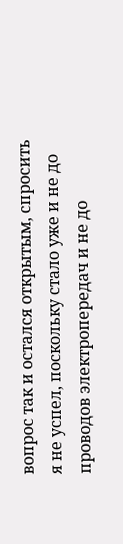вопрос так и остался открытым, спросить я не успел, поскольку стало уже и не до проводов электропередач и не до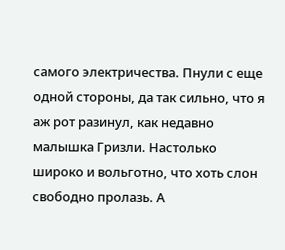самого электричества. Пнули с еще одной стороны, да так сильно, что я аж рот разинул, как недавно малышка Гризли. Настолько широко и вольготно, что хоть слон свободно пролазь. А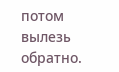потом вылезь обратно.